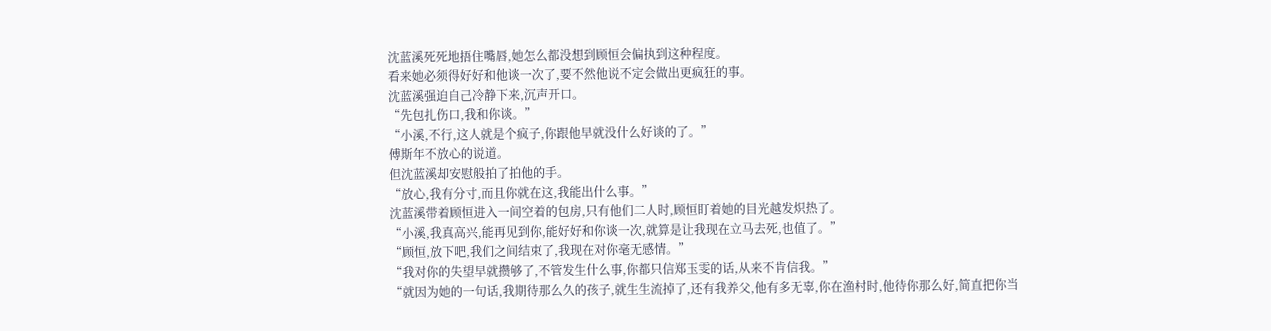沈蓝溪死死地捂住嘴唇,她怎么都没想到顾恒会偏执到这种程度。
看来她必须得好好和他谈一次了,要不然他说不定会做出更疯狂的事。
沈蓝溪强迫自己冷静下来,沉声开口。
“先包扎伤口,我和你谈。”
“小溪,不行,这人就是个疯子,你跟他早就没什么好谈的了。”
傅斯年不放心的说道。
但沈蓝溪却安慰般拍了拍他的手。
“放心,我有分寸,而且你就在这,我能出什么事。”
沈蓝溪带着顾恒进入一间空着的包房,只有他们二人时,顾恒盯着她的目光越发炽热了。
“小溪,我真高兴,能再见到你,能好好和你谈一次,就算是让我现在立马去死,也值了。”
“顾恒,放下吧,我们之间结束了,我现在对你毫无感情。”
“我对你的失望早就攒够了,不管发生什么事,你都只信郑玉雯的话,从来不肯信我。”
“就因为她的一句话,我期待那么久的孩子,就生生流掉了,还有我养父,他有多无辜,你在渔村时,他待你那么好,简直把你当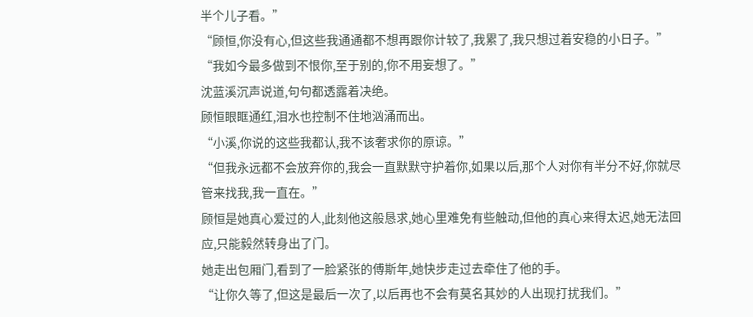半个儿子看。”
“顾恒,你没有心,但这些我通通都不想再跟你计较了,我累了,我只想过着安稳的小日子。”
“我如今最多做到不恨你,至于别的,你不用妄想了。”
沈蓝溪沉声说道,句句都透露着决绝。
顾恒眼眶通红,泪水也控制不住地汹涌而出。
“小溪,你说的这些我都认,我不该奢求你的原谅。”
“但我永远都不会放弃你的,我会一直默默守护着你,如果以后,那个人对你有半分不好,你就尽管来找我,我一直在。”
顾恒是她真心爱过的人,此刻他这般恳求,她心里难免有些触动,但他的真心来得太迟,她无法回应,只能毅然转身出了门。
她走出包厢门,看到了一脸紧张的傅斯年,她快步走过去牵住了他的手。
“让你久等了,但这是最后一次了,以后再也不会有莫名其妙的人出现打扰我们。”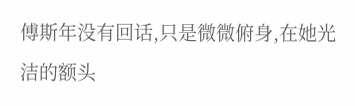傅斯年没有回话,只是微微俯身,在她光洁的额头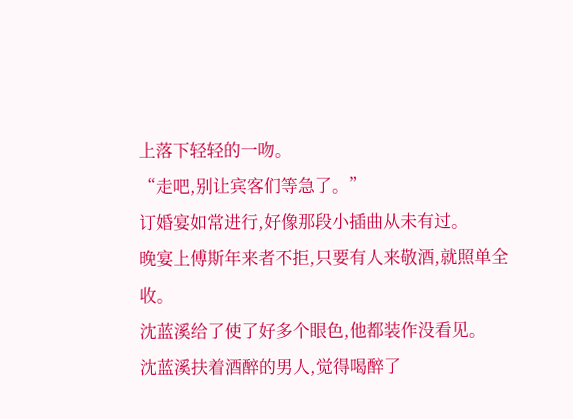上落下轻轻的一吻。
“走吧,别让宾客们等急了。”
订婚宴如常进行,好像那段小插曲从未有过。
晚宴上傅斯年来者不拒,只要有人来敬酒,就照单全收。
沈蓝溪给了使了好多个眼色,他都装作没看见。
沈蓝溪扶着酒醉的男人,觉得喝醉了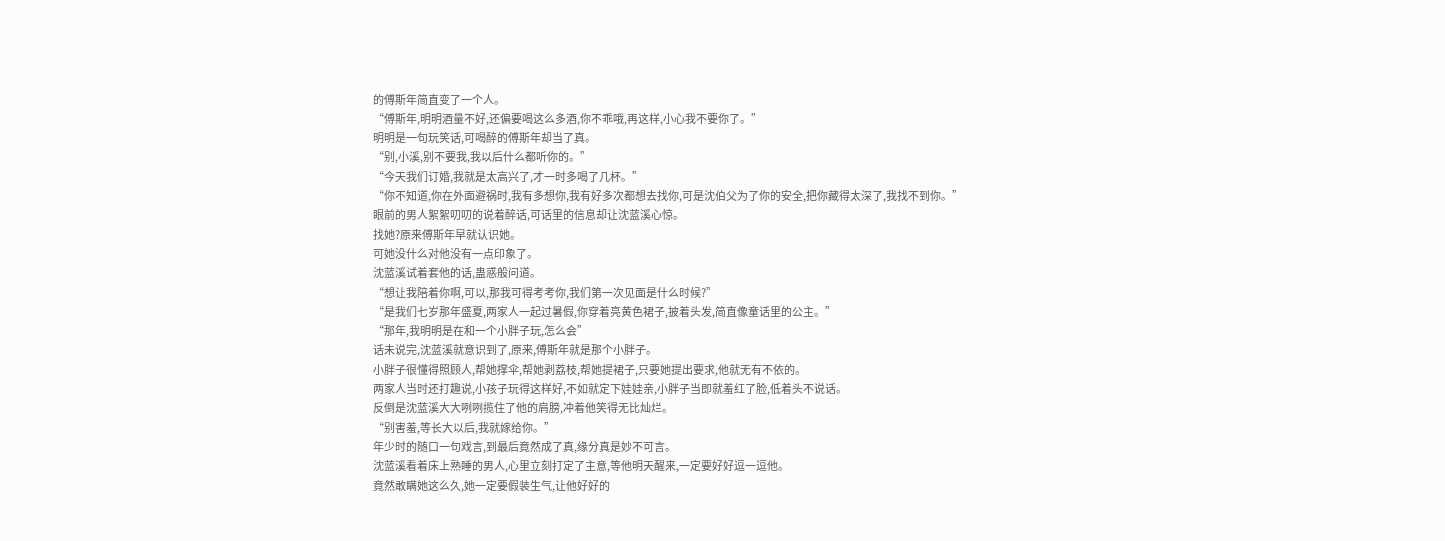的傅斯年简直变了一个人。
“傅斯年,明明酒量不好,还偏要喝这么多酒,你不乖哦,再这样,小心我不要你了。”
明明是一句玩笑话,可喝醉的傅斯年却当了真。
“别,小溪,别不要我,我以后什么都听你的。”
“今天我们订婚,我就是太高兴了,才一时多喝了几杯。”
“你不知道,你在外面避祸时,我有多想你,我有好多次都想去找你,可是沈伯父为了你的安全,把你藏得太深了,我找不到你。”
眼前的男人絮絮叨叨的说着醉话,可话里的信息却让沈蓝溪心惊。
找她?原来傅斯年早就认识她。
可她没什么对他没有一点印象了。
沈蓝溪试着套他的话,蛊惑般问道。
“想让我陪着你啊,可以,那我可得考考你,我们第一次见面是什么时候?”
“是我们七岁那年盛夏,两家人一起过暑假,你穿着亮黄色裙子,披着头发,简直像童话里的公主。”
“那年,我明明是在和一个小胖子玩,怎么会”
话未说完,沈蓝溪就意识到了,原来,傅斯年就是那个小胖子。
小胖子很懂得照顾人,帮她撑伞,帮她剥荔枝,帮她提裙子,只要她提出要求,他就无有不依的。
两家人当时还打趣说,小孩子玩得这样好,不如就定下娃娃亲,小胖子当即就羞红了脸,低着头不说话。
反倒是沈蓝溪大大咧咧揽住了他的肩膀,冲着他笑得无比灿烂。
“别害羞,等长大以后,我就嫁给你。”
年少时的随口一句戏言,到最后竟然成了真,缘分真是妙不可言。
沈蓝溪看着床上熟睡的男人,心里立刻打定了主意,等他明天醒来,一定要好好逗一逗他。
竟然敢瞒她这么久,她一定要假装生气,让他好好的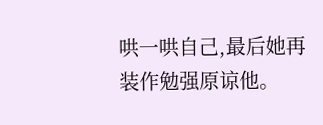哄一哄自己,最后她再装作勉强原谅他。